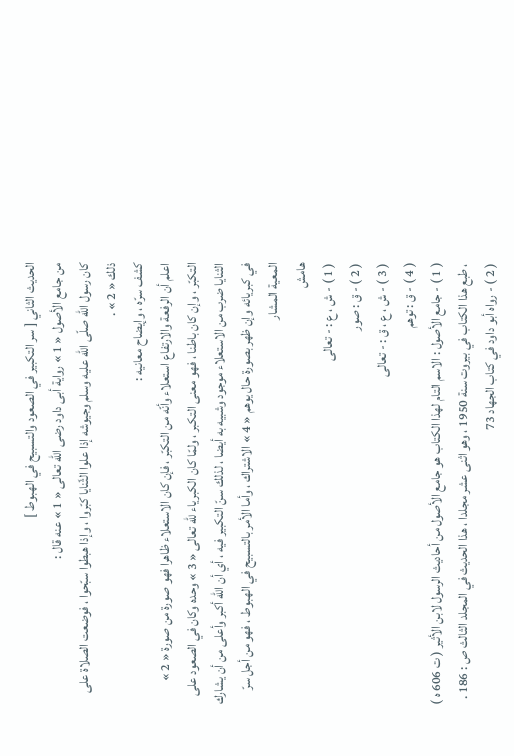الحديث الثاني [ سر التكبير في الصعود والتسبيح في الهبوط ]
من جامع الأصول « 1 » رواية أبى داود رضى اللّه تعالى « 1 » عنه قال :
كان رسول اللّه صلّى اللّه عليه وسلم وجيوشه إذا علوا الثّنايا كبّروا ، وإذا هبطوا سبّحوا ، فوضعت الصلاة على ذلك « 2 » .
كشف سرّه ، وإيضاح معانيه :
اعلم أن الرفعة والارتفاع استعلاء وأنّه من التكبّر ، فإن كان الاستعلاء ظاهرا فهو صورة من صورة « 2 » التكبّر ، وإن كان باطنا ، فهو معنى التكبر ، ولمّا كان الكبرياء للّه تعالى « 3 » وحده وكان في الصعود على الثنايا ضرب من الاستعلاء موجود وشبيه به أيضا ، لذلك سنّ التكبير فيه ، أي أن اللّه أكبر وأعلى من أن يشارك في كبريائه وإن ظهر بصورة حال يوهم « 4 » الاشتراك ، وأما الأمر بالتسبيح في الهبوط ، فهو من أجل سرّ المعية المشار
هامش
( 1 ) - ش ، ع : - تعالى
( 2 ) - ق : صور
( 3 ) - ش ، ع ، ق : - تعالى
( 4 ) - ق : توهم
( 1 ) - جامع الأصول : الاسم التام لهذا الكتاب هو جامع الأصول من أحاديث الرسول لابن الأثير ( ت 606 ه ) ، طبع هذا الكتاب في بيروت سنة 1950 ، وهو اثنى عشر مجلدا ، هذا الحديث في المجلد الثالث ص : 186 .
( 2 ) - رواه أبو داود في كتاب الجهاد 73